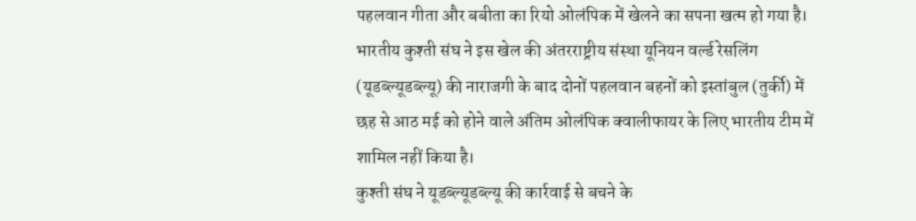पहलवान गीता और बबीता का रियो ओलंपिक में खेलने का सपना खत्म हो गया है। भारतीय कुश्ती संघ ने इस खेल की अंतरराष्ट्रीय संस्था यूनियन वर्ल्ड रेसलिंग (यूडब्ल्यूडब्ल्यू) की नाराजगी के बाद दोनों पहलवान बहनों को इस्तांबुल (तुर्की) में छह से आठ मई को होने वाले अंतिम ओलंपिक क्वालीफायर के लिए भारतीय टीम में शामिल नहीं किया है।
कुश्ती संघ ने यूडब्ल्यूडब्ल्यू की कार्रवाई से बचने के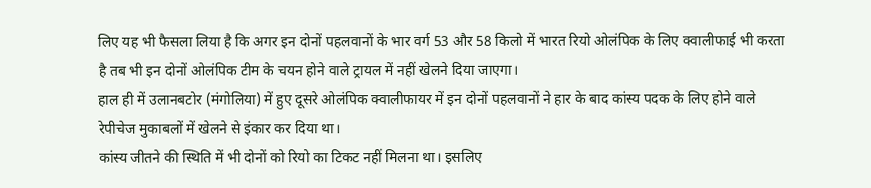लिए यह भी फैसला लिया है कि अगर इन दोनों पहलवानों के भार वर्ग 53 और 58 किलो में भारत रियो ओलंपिक के लिए क्वालीफाई भी करता है तब भी इन दोनों ओलंपिक टीम के चयन होने वाले ट्रायल में नहीं खेलने दिया जाएगा।
हाल ही में उलानबटोर (मंगोलिया) में हुए दूसरे ओलंपिक क्वालीफायर में इन दोनों पहलवानों ने हार के बाद कांस्य पदक के लिए होने वाले रेपीचेज मुकाबलों में खेलने से इंकार कर दिया था।
कांस्य जीतने की स्थिति में भी दोनों को रियो का टिकट नहीं मिलना था। इसलिए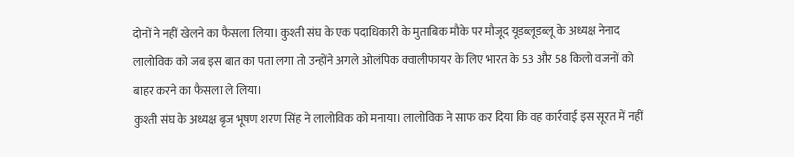दोनों ने नहीं खेलने का फैसला लिया। कुश्ती संघ के एक पदाधिकारी के मुताबिक मौके पर मौजूद यूडब्लूडब्लू के अध्यक्ष नेनाद लालोविक को जब इस बात का पता लगा तो उन्होंने अगले ओलंपिक क्वालीफायर के लिए भारत के 53 और 58 किलो वजनों को बाहर करने का फैसला ले लिया।
कुश्ती संघ के अध्यक्ष बृज भूषण शरण सिंह ने लालोविक को मनाया। लालोविक ने साफ कर दिया कि वह कार्रवाई इस सूरत में नहीं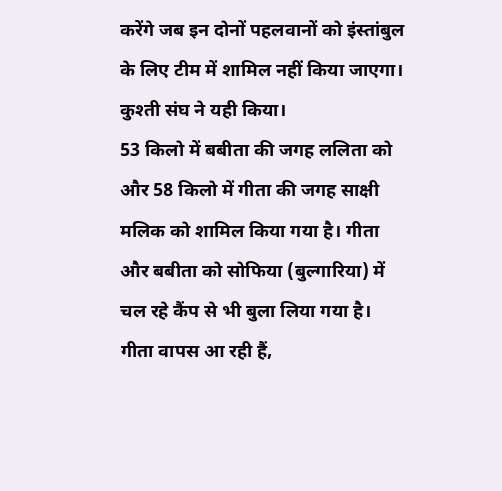करेंगे जब इन दोनों पहलवानों को इंस्तांबुल के लिए टीम में शामिल नहीं किया जाएगा। कुश्ती संघ ने यही किया।
53 किलो में बबीता की जगह ललिता को और 58 किलो में गीता की जगह साक्षी मलिक को शामिल किया गया है। गीता और बबीता को सोफिया (बुल्गारिया) में चल रहे कैंप से भी बुला लिया गया है। गीता वापस आ रही हैं,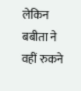लेकिन बबीता ने वहीं रुकने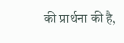की प्रार्थना की है,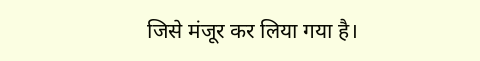जिसे मंजूर कर लिया गया है।